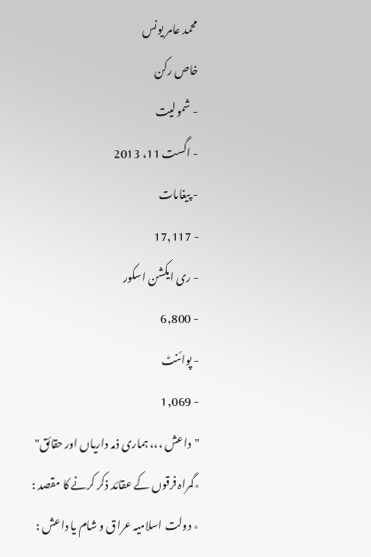محمد عامر یونس
خاص رکن
- شمولیت
- اگست 11، 2013
- پیغامات
- 17,117
- ری ایکشن اسکور
- 6,800
- پوائنٹ
- 1,069
"داعش ،،، ہماری ذمہ داریاں اور حقائق"
٭گمراہ فرقوں کے عقائد ذکر کرنے کا مقصد :
٭ دولت اسلامیہ عراق و شام یا داعش :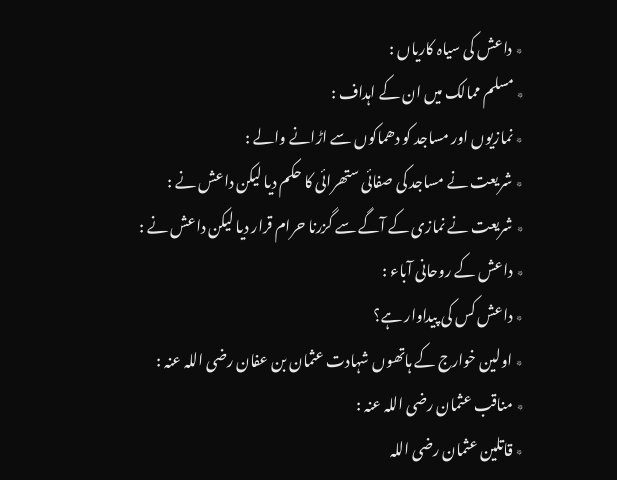٭ داعش کی سیاہ کاریاں :
٭ مسلم ممالک میں ان کے اہداف :
٭ نمازیوں اور مساجد کو دھماکوں سے اڑانے والے :
٭ شریعت نے مساجد کی صفائی ستھرائی کا حکم دیا لیکن داعش نے :
٭ شریعت نے نمازی کے آگے سے گزرنا حرام قرار دیا لیکن داعش نے :
٭ داعش کے روحانی آباء :
٭ داعش کس کی پیداوار ہے؟
٭ اولین خوارج کے ہاتھوں شہادت عثمان بن عفان رضی اللہ عنہ :
٭ مناقب عثمان رضی اللہ عنہ :
٭ قاتلین عثمان رضی اللہ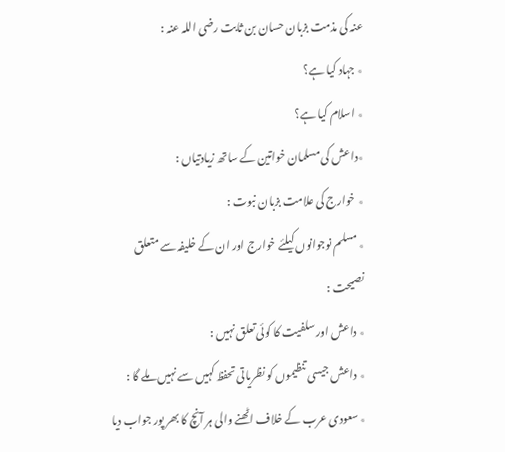عنہ کی مذمت بزبان حسان بن ثابت رضی اللہ عنہ :
٭ جہاد کیا ہے؟
٭ اسلام کیا ہے؟
٭داعش کی مسلمان خواتین کے ساتھ زیادتیاں :
٭ خوارج کی علامت بزبان نبوت :
٭ مسلم نوجوانوں کیلئے خوارج اور ان کے خلیفہ سے متعلق نصیحت :
٭ داعش اور سلفیت کا کوئی تعلق نہیں :
٭ داعش جیسی تنظیموں کو نظریاتی تحفظ کہیں سے نہیں ملے گا :
٭ سعودی عرب کے خلاف اٹھنے والی ہر آنچ کا بھر پور جواب دیا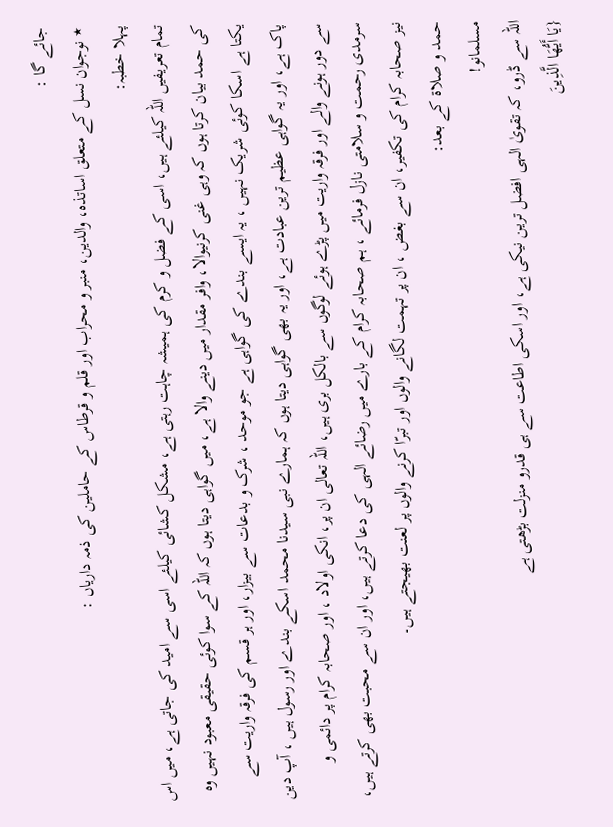جائے گا :
٭ نوجوان نسل کے متعلق اساتذہ، والدین، منبر و محراب اور قلم و قرطاس کے حاملین کی ذمہ داریاں :
پہلا خطبہ:
تمام تعریفیں اللہ کیلئے ہیں، اسی کے فضل و کرم کی ہمیشہ چاہت رہتی ہے، مشکل کشائی کیلئے اسی سے امید کی جاتی ہے، میں اس کی حمد بیان کرتا ہوں کہ وہی غنی کرنیوالا، وافر مقدار میں دینے والا ہے، میں گواہی دیتا ہوں کہ اللہ کے سوا کوئی حقیقی معبود نہیں وہ یکتا ہے اسکا کوئی شریک نہیں ، یہ ایسے بندے کی گواہی ہے جو موحد ، شرک و بدعات سے بیزار، اور ہر قسم کی فرقہ واریت سے پاک ہے، اور یہ گواہی عظیم ترین عبادت ہے، اور یہ بھی گواہی دیتا ہوں کہ ہمارے نبی سیدنا محمد اسکے بندے اور رسول ہیں ، آپ دین سے دور ہونے والے اور فرقہ واریت میں پڑے ہوئے لوگوں سے بالکل بری ہیں، اللہ تعالی ان پر، انکی اولاد ، اور صحابہ کرام پر دائمی و سرمدی رحمت و سلامتی نازل فرمائے ، ہم صحابہ کرام کے بارے میں رضائے الہی کی دعا کرتے ہیں، اور ان سے محبت بھی کرتے ہیں، نیز صحابہ کرام کی تکفیر، ان سے بغض ، ان پر تہمت لگانے والوں اور تبرّا کرنے والوں پر لعنت بھیجتے ہیں۔
حمد و صلاۃ کے بعد:
مسلمانو!
اللہ سے ڈرو، کہ تقویٰ الہی افضل ترین نیکی ہے، اور اسکی اطاعت سے ہی قدرو منزلت بڑھتی ہے
{يَا أَيُّهَا الَّذِينَ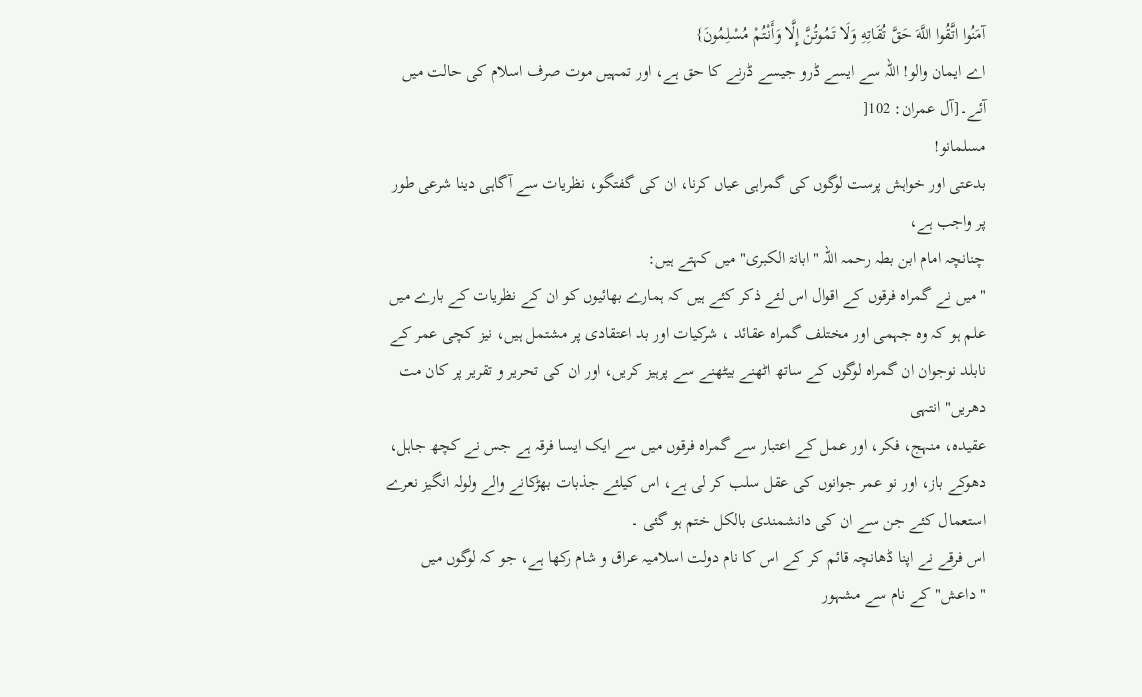آمَنُوا اتَّقُوا اللَّهَ حَقَّ تُقَاتِهِ وَلَا تَمُوتُنَّ إِلَّا وَأَنْتُمْ مُسْلِمُونَ}
اے ایمان والو! اللہ سے ایسے ڈرو جیسے ڈرنے کا حق ہے، اور تمہیں موت صرف اسلام کی حالت میں آئے۔[آل عمران: 102[
مسلمانو!
بدعتی اور خواہش پرست لوگوں کی گمراہی عیاں کرنا، ان کی گفتگو، نظریات سے آگاہی دینا شرعی طور پر واجب ہے،
چنانچہ امام ابن بطہ رحمہ اللہ "ابانۃ الکبری" میں کہتے ہیں:
"میں نے گمراہ فرقوں کے اقوال اس لئے ذکر کئے ہیں کہ ہمارے بھائیوں کو ان کے نظریات کے بارے میں علم ہو کہ وہ جہمی اور مختلف گمراہ عقائد ، شرکیات اور بد اعتقادی پر مشتمل ہیں، نیز کچی عمر کے نابلد نوجوان ان گمراہ لوگوں کے ساتھ اٹھنے بیٹھنے سے پرہیز کریں، اور ان کی تحریر و تقریر پر کان مت دھریں" انتہی
عقیدہ، منہج، فکر، اور عمل کے اعتبار سے گمراہ فرقوں میں سے ایک ایسا فرقہ ہے جس نے کچھ جاہل، دھوکے باز، اور نو عمر جوانوں کی عقل سلب کر لی ہے، اس کیلئے جذبات بھڑکانے والے ولولہ انگیز نعرے استعمال کئے جن سے ان کی دانشمندی بالکل ختم ہو گئی ۔
اس فرقے نے اپنا ڈھانچہ قائم کر کے اس کا نام دولت اسلامیہ عراق و شام رکھا ہے، جو کہ لوگوں میں "داعش" کے نام سے مشہور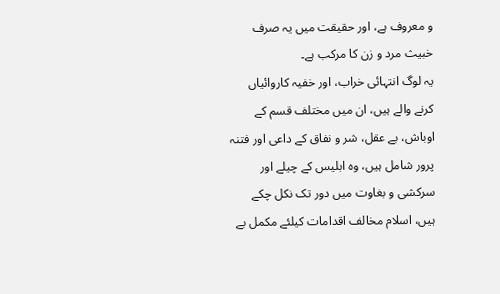و معروف ہے، اور حقیقت میں یہ صرف خبیث مرد و زن کا مرکب ہے۔
یہ لوگ انتہائی خراب، اور خفیہ کاروائیاں کرنے والے ہیں، ان میں مختلف قسم کے اوباش، بے عقل، شر و نفاق کے داعی اور فتنہ پرور شامل ہیں، وہ ابلیس کے چیلے اور سرکشی و بغاوت میں دور تک نکل چکے ہیں، اسلام مخالف اقدامات کیلئے مکمل بے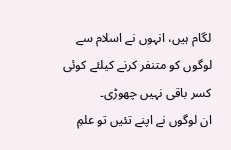لگام ہیں، انہوں نے اسلام سے لوگوں کو متنفر کرنے کیلئے کوئی کسر باقی نہیں چھوڑی۔
ان لوگوں نے اپنے تئیں تو علمِ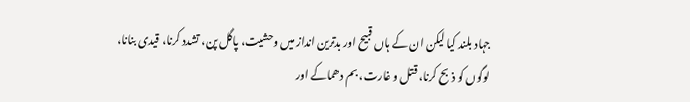جہاد بلند کیا لیکن ان کے ہاں قبیح اور بدترین انداز میں وحشیت، پاگل پن، تشدد کرنا، قیدی بنانا، لوگوں کو ذبح کرنا، قتل و غارت، بم دھماکے اور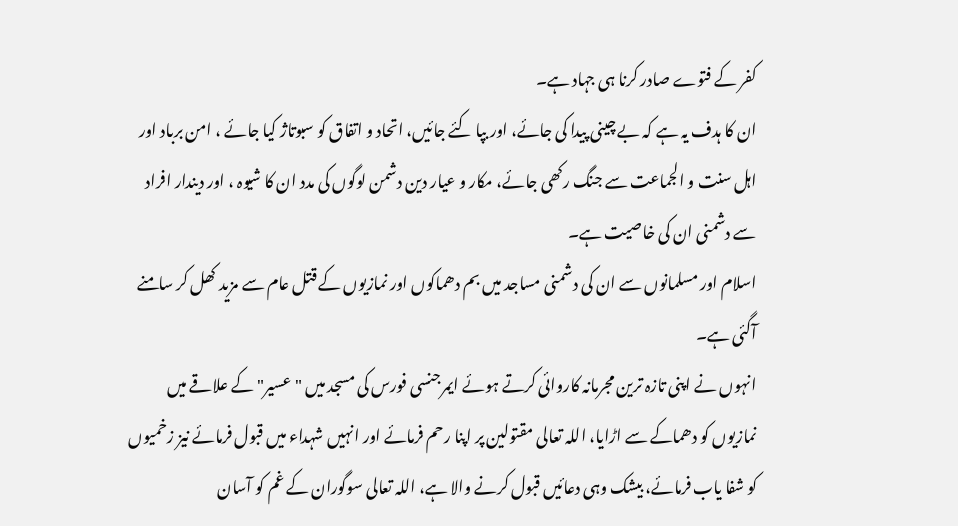کفر کے فتوے صادر کرنا ہی جہاد ہے۔
ان کا ہدف یہ ہے کہ بے چینی پیدا کی جائے، اور بپا کئے جائیں، اتحاد و اتفاق کو سبوتاژ کیا جائے ، امن برباد اور اہل سنت و الجماعت سے جنگ رکھی جائے، مکار و عیار دین دشمن لوگوں کی مدد ان کا شیوہ ، اور دیندار افراد سے دشمنی ان کی خاصیت ہے۔
اسلام اور مسلمانوں سے ان کی دشمنی مساجد میں بم دھماکوں اور نمازیوں کے قتل عام سے مزید کھل کر سامنے آگئی ہے۔
انہوں نے اپنی تازہ ترین مجرمانہ کاروائی کرتے ہوئے ایمرجنسی فورس کی مسجد میں "عسیر" کے علاقے میں نمازیوں کو دھماکے سے اڑایا، اللہ تعالی مقتولین پر اپنا رحم فرمائے اور انہیں شہداء میں قبول فرمائے نیز زخمیوں کو شفا یاب فرمائے، بیشک وہی دعائیں قبول کرنے والا ہے، اللہ تعالی سوگوران کے غم کو آسان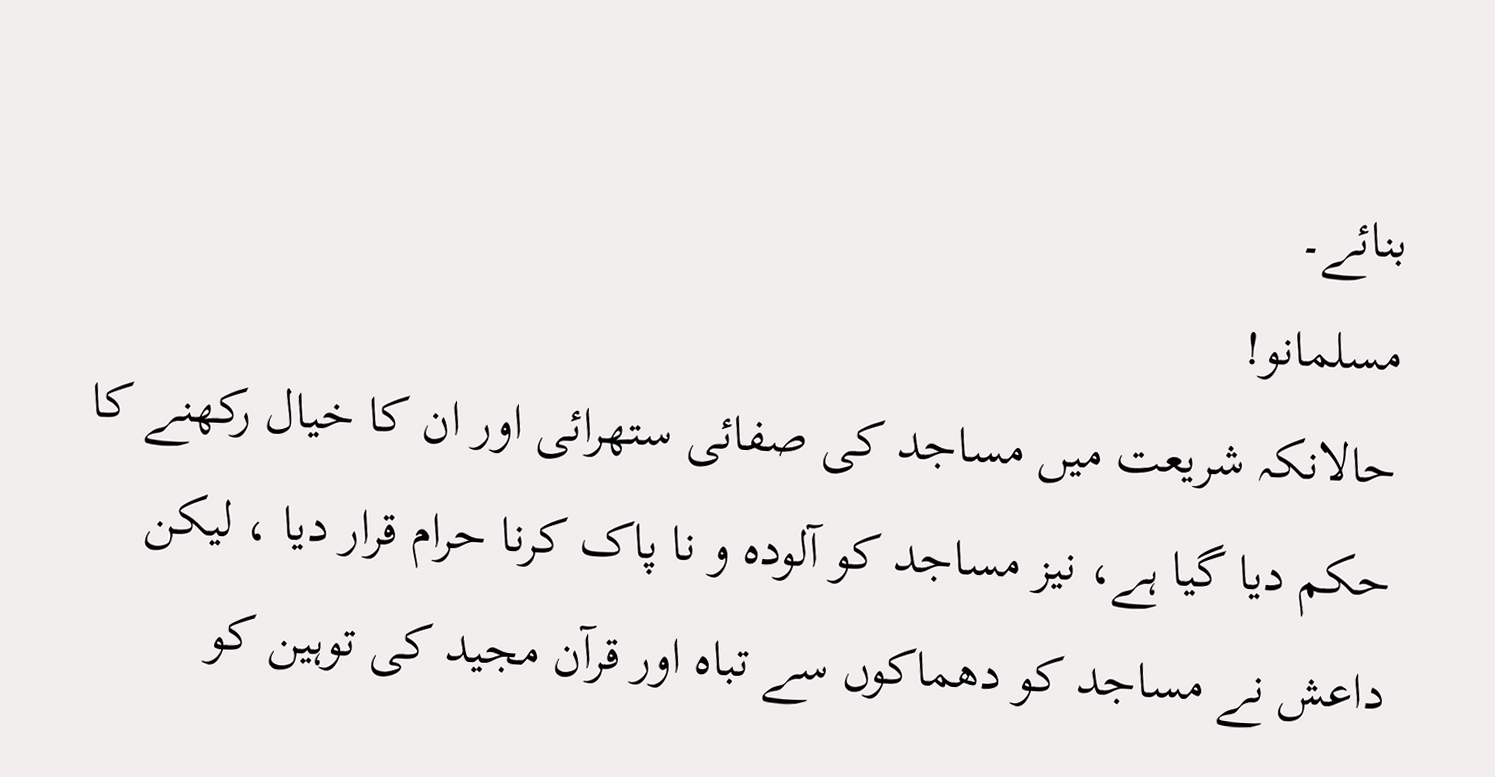بنائے۔
مسلمانو!
حالانکہ شریعت میں مساجد کی صفائی ستھرائی اور ان کا خیال رکھنے کا حکم دیا گیا ہے، نیز مساجد کو آلودہ و نا پاک کرنا حرام قرار دیا ، لیکن داعش نے مساجد کو دھماکوں سے تباہ اور قرآن مجید کی توہین کو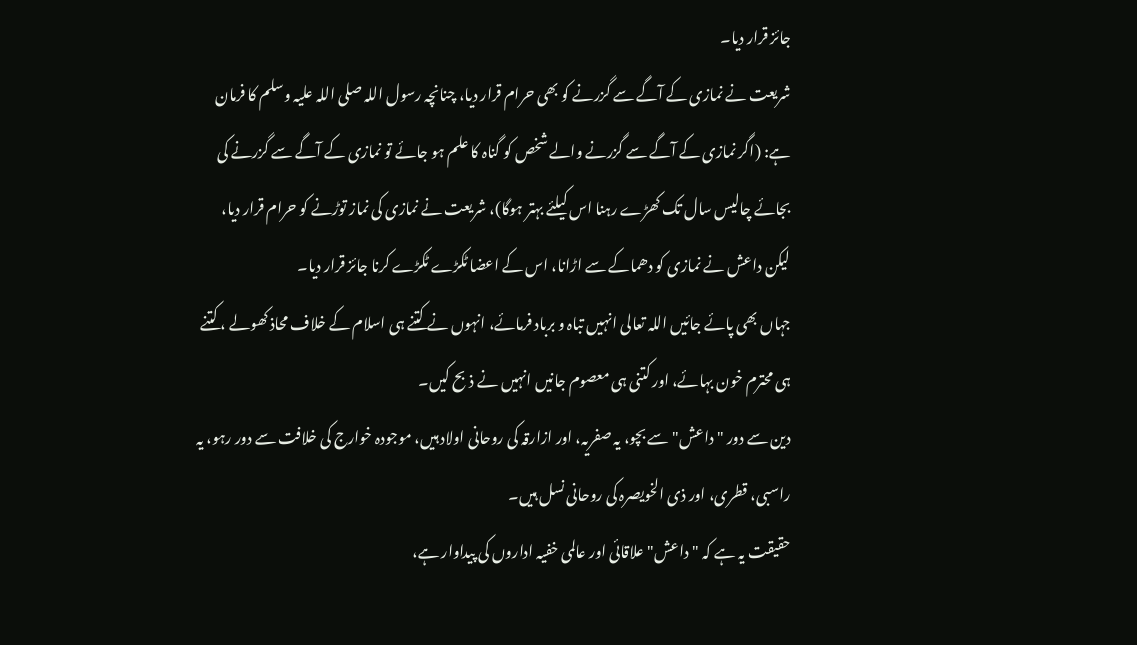جائز قرار دیا۔
شریعت نے نمازی کے آگے سے گزرنے کو بھی حرام قرار دیا، چنانچہ رسول اللہ صلی اللہ علیہ وسلم کا فرمان ہے: (اگر نمازی کے آگے سے گزرنے والے شخص کو گناہ کا علم ہو جائے تو نمازی کے آگے سے گزرنے کی بجائے چالیس سال تک کھڑے رہنا اس کیلئے بہتر ہوگا)، شریعت نے نمازی کی نماز توڑنے کو حرام قرار دیا، لیکن داعش نے نمازی کو دھماکے سے اڑانا، اس کے اعضا ٹکڑے ٹکڑے کرنا جائز قرار دیا۔
جہاں بھی پائے جائیں اللہ تعالی انہیں تباہ و برباد فرمائے، انہوں نے کتنے ہی اسلام کے خلاف محاذ کھولے ، کتنے ہی محترم خون بہائے، اور کتنی ہی معصوم جانیں انہیں نے ذبح کیں۔
دین سے دور "داعش" سے بچو، یہ صفریہ، اور ازارقہ کی روحانی اولاد ہیں، موجودہ خوارج کی خلافت سے دور رہو، یہ راسبی، قطری، اور ذی الخویصرہ کی روحانی نسل ہیں۔
حقیقت یہ ہے کہ "داعش" علاقائی اور عالمی خفیہ اداروں کی پیداوار ہے،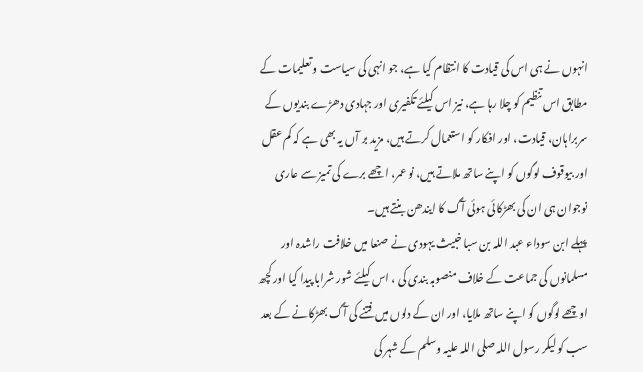انہوں نے ہی اس کی قیادت کا انتظام کیا ہے، جو انہی کی سیاست و تعلیمات کے مطابق اس تنظیم کو چلا رہا ہے، نیز اس کیلئے تکفیری اور جہادی دھڑے بندیوں کے سربراہان، قیادت، اور افکار کو استعمال کرتے ہیں، مزید بر آں یہ بھی ہے کہ کم عقل اور بیوقوف لوگوں کو اپنے ساتھ ملاتے ہیں، نو عمر، اچھے برے کی تمیز سے عاری نوجوان ہی ان کی بھڑکائی ہوئی آگ کا ایندھن بنتے ہیں۔
پہلے ابن سوداء عبد اللہ بن سبا خبیث یہودی نے صنعا میں خلافت راشدہ اور مسلمانوں کی جماعت کے خلاف منصوبہ بندی کی ، اس کیلئے شور شرابا پیدا کیا اور کچھ اوچھے لوگوں کو اپنے ساتھ ملایا، اور ان کے دلوں میں فتنے کی آگ بھڑکانے کے بعد سب کو لیکر رسول اللہ صلی اللہ علیہ وسلم کے شہر کی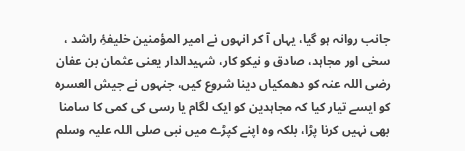جانب روانہ ہو گیا، یہاں آ کر انہوں نے امیر المؤمنین خلیفۂِ راشد ، سخی اور مجاہد، صادق و نیکو کار، شہیدالدار یعنی عثمان بن عفان رضی اللہ عنہ کو دھمکیاں دینا شروع کیں، جنہوں نے جیش العسرہ کو ایسے تیار کیا کہ مجاہدین کو ایک لگام یا رسی کی کمی کا سامنا بھی نہیں کرنا پڑا، بلکہ وہ اپنے کپڑے میں نبی صلی اللہ علیہ وسلم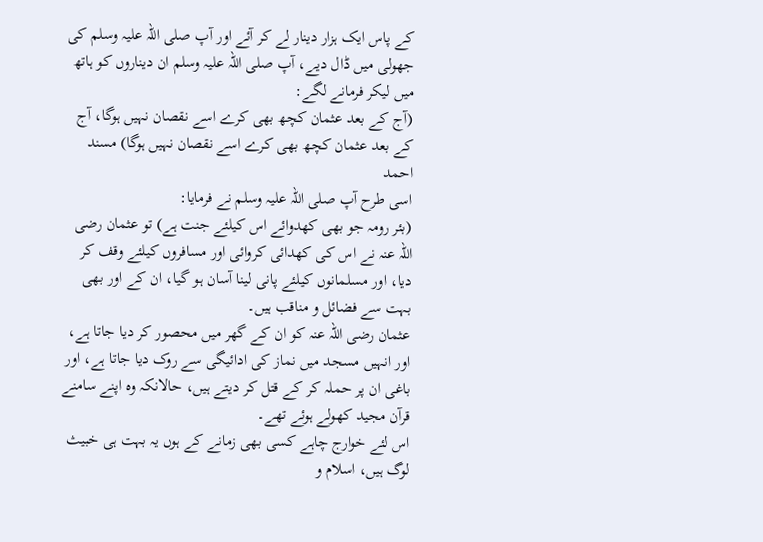کے پاس ایک ہزار دینار لے کر آئے اور آپ صلی اللہ علیہ وسلم کی جھولی میں ڈال دیے، آپ صلی اللہ علیہ وسلم ان دیناروں کو ہاتھ میں لیکر فرمانے لگے:
(آج کے بعد عثمان کچھ بھی کرے اسے نقصان نہیں ہوگا، آج کے بعد عثمان کچھ بھی کرے اسے نقصان نہیں ہوگا) مسند احمد
اسی طرح آپ صلی اللہ علیہ وسلم نے فرمایا:
(بئر رومہ جو بھی کھدوائے اس کیلئے جنت ہے) تو عثمان رضی اللہ عنہ نے اس کی کھدائی کروائی اور مسافروں کیلئے وقف کر دیا، اور مسلمانوں کیلئے پانی لینا آسان ہو گیا، ان کے اور بھی بہت سے فضائل و مناقب ہیں۔
عثمان رضی اللہ عنہ کو ان کے گھر میں محصور کر دیا جاتا ہے، اور انہیں مسجد میں نماز کی ادائیگی سے روک دیا جاتا ہے، اور باغی ان پر حملہ کر کے قتل کر دیتے ہیں، حالانکہ وہ اپنے سامنے قرآن مجید کھولے ہوئے تھے۔
اس لئے خوارج چاہے کسی بھی زمانے کے ہوں یہ بہت ہی خبیث لوگ ہیں، اسلام و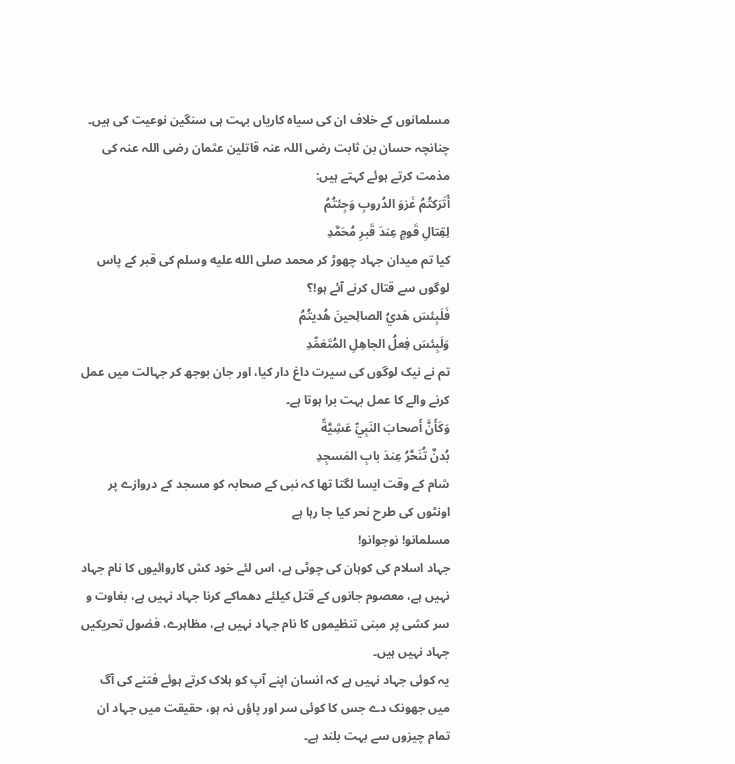مسلمانوں کے خلاف ان کی سیاہ کاریاں بہت ہی سنگین نوعیت کی ہیں۔
چنانچہ حسان بن ثابت رضی اللہ عنہ قاتلین عثمان رضی اللہ عنہ کی مذمت کرتے ہوئے کہتے ہیں:
أَتَرَكتُمُ غَزوَ الدُروبِ وَجِئتُمُ
لِقِتالِ قَومٍ عِندَ قَبرِ مُحَمَّدِ
کیا تم میدان جہاد چھوڑ کر محمد صلى الله عليه وسلم کی قبر کے پاس لوگوں سے قتال کرنے آئے ہو!؟
فَلَبِئسَ هَديُ الصالِحينَ هُديتُمُ
وَلَبِئسَ فِعلُ الجاهِلِ المُتَعَمِّدِ
تم نے نیک لوگوں کی سیرت داغ دار کیا، اور جان بوجھ کر جہالت میں عمل کرنے والے کا عمل بہت برا ہوتا ہے۔
وَكَأَنَّ أَصحابَ النَبِيِّ عَشِيَّةً
بُدنٌ تُنَحَّرُ عِندَ بابِ المَسجِدِ
شام کے وقت ایسا لگتا تھا کہ نبی کے صحابہ کو مسجد کے دروازے پر اونٹوں کی طرح نحر کیا جا رہا ہے
مسلمانو! نوجوانو!
جہاد اسلام کی کوہان کی چوٹی ہے، اس لئے خود کش کاروائیوں کا نام جہاد نہیں ہے، معصوم جانوں کے قتل کیلئے دھماکے کرنا جہاد نہیں ہے، بغاوت و سر کشی پر مبنی تنظیموں کا نام جہاد نہیں ہے، مظاہرے، فضول تحریکیں جہاد نہیں ہیں۔
یہ کوئی جہاد نہیں ہے کہ انسان اپنے آپ کو ہلاک کرتے ہوئے فتنے کی آگ میں جھونک دے جس کا کوئی سر اور پاؤں نہ ہو، حقیقت میں جہاد ان تمام چیزوں سے بہت بلند ہے۔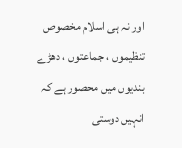اور نہ ہی اسلام مخصوص تنظیموں ، جماعتوں ، دھڑے بندیوں میں محصور ہے کہ انہیں دوستی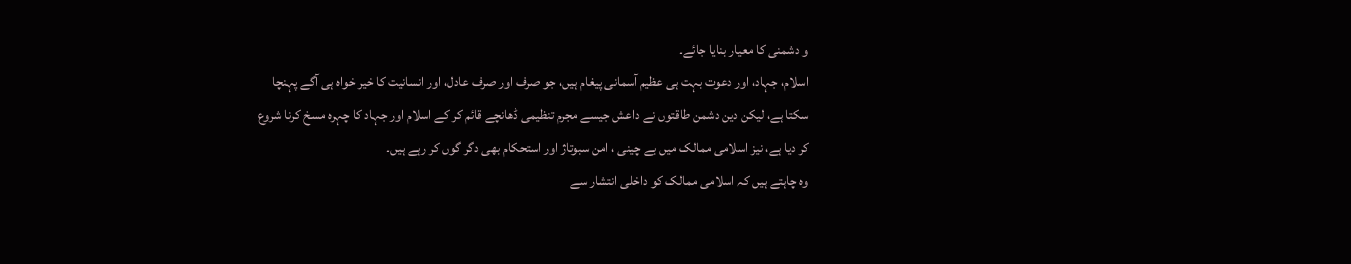و دشمنی کا معیار بنایا جائے۔
اسلام، جہاد، اور دعوت بہت ہی عظیم آسمانی پیغام ہیں، جو صرف اور صرف عادل، اور انسانیت کا خیر خواہ ہی آگے پہنچا سکتا ہے، لیکن دین دشمن طاقتوں نے داعش جیسے مجرم تنظیمی ڈھانچے قائم کر کے اسلام اور جہاد کا چہرہ مسخ کرنا شروع کر دیا ہے، نیز اسلامی ممالک میں بے چینی ، امن سبوتاژ اور استحکام بھی دگر گوں کر رہے ہیں۔
وہ چاہتے ہیں کہ اسلامی ممالک کو داخلی انتشار سے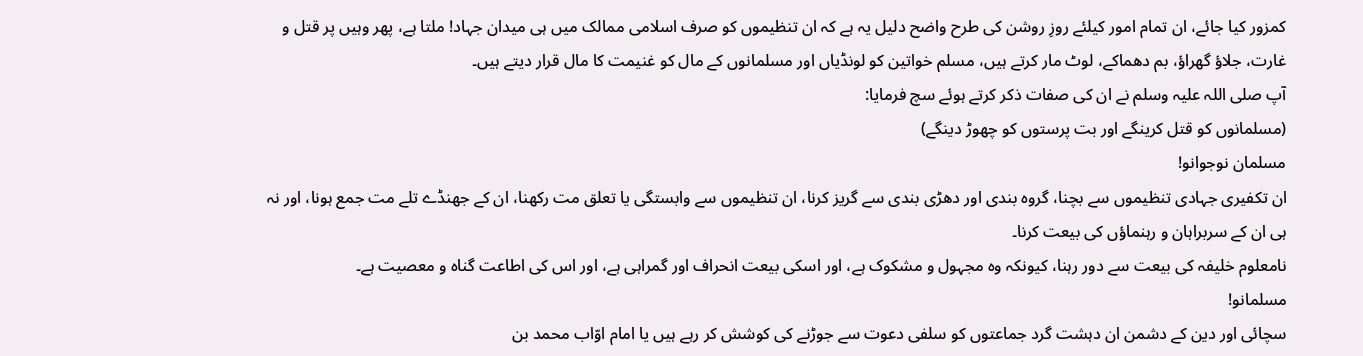کمزور کیا جائے، ان تمام امور کیلئے روزِ روشن کی طرح واضح دلیل یہ ہے کہ ان تنظیموں کو صرف اسلامی ممالک میں ہی میدان جہاد! ملتا ہے، پھر وہیں پر قتل و غارت، جلاؤ گھراؤ، بم دھماکے، لوٹ مار کرتے ہیں، مسلم خواتین کو لونڈیاں اور مسلمانوں کے مال کو غنیمت کا مال قرار دیتے ہیں۔
آپ صلی اللہ علیہ وسلم نے ان کی صفات ذکر کرتے ہوئے سچ فرمایا:
(مسلمانوں کو قتل کرینگے اور بت پرستوں کو چھوڑ دینگے)
مسلمان نوجوانو!
ان تکفیری جہادی تنظیموں سے بچنا، گروہ بندی اور دھڑی بندی سے گریز کرنا، ان تنظیموں سے وابستگی یا تعلق مت رکھنا، ان کے جھنڈے تلے مت جمع ہونا، اور نہ ہی ان کے سربراہان و رہنماؤں کی بیعت کرنا۔
نامعلوم خلیفہ کی بیعت سے دور رہنا، کیونکہ وہ مجہول و مشکوک ہے، اور اسکی بیعت انحراف اور گمراہی ہے، اور اس کی اطاعت گناہ و معصیت ہے۔
مسلمانو!
سچائی اور دین کے دشمن ان دہشت گرد جماعتوں کو سلفی دعوت سے جوڑنے کی کوشش کر رہے ہیں یا امام اوّاب محمد بن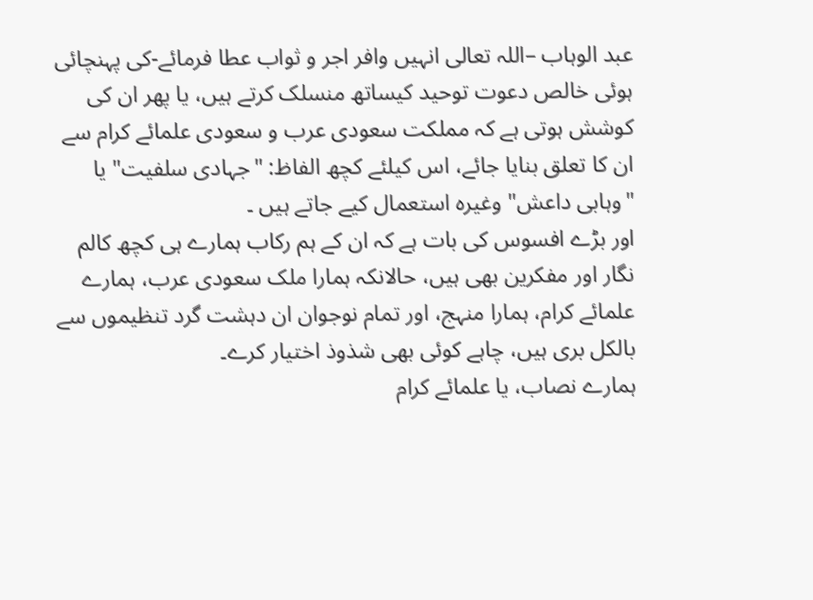عبد الوہاب –اللہ تعالی انہیں وافر اجر و ثواب عطا فرمائے-کی پہنچائی ہوئی خالص دعوت توحید کیساتھ منسلک کرتے ہیں، یا پھر ان کی کوشش ہوتی ہے کہ مملکت سعودی عرب و سعودی علمائے کرام سے ان کا تعلق بنایا جائے، اس کیلئے کچھ الفاظ: "جہادی سلفیت" یا "وہابی داعش" وغیرہ استعمال کیے جاتے ہیں ۔
اور بڑے افسوس کی بات ہے کہ ان کے ہم رکاب ہمارے ہی کچھ کالم نگار اور مفکرین بھی ہیں، حالانکہ ہمارا ملک سعودی عرب، ہمارے علمائے کرام، ہمارا منہج، اور تمام نوجوان ان دہشت گرد تنظیموں سے بالکل بری ہیں، چاہے کوئی بھی شذوذ اختیار کرے۔
ہمارے نصاب، یا علمائے کرام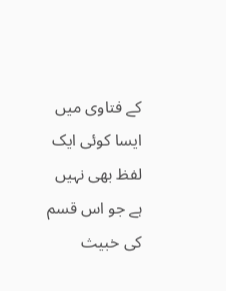کے فتاوی میں ایسا کوئی ایک لفظ بھی نہیں ہے جو اس قسم کی خبیث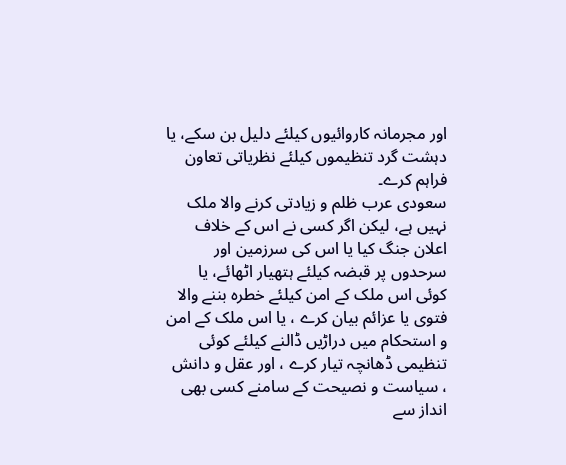اور مجرمانہ کاروائیوں کیلئے دلیل بن سکے، یا دہشت گرد تنظیموں کیلئے نظریاتی تعاون فراہم کرے۔
سعودی عرب ظلم و زیادتی کرنے والا ملک نہیں ہے، لیکن اگر کسی نے اس کے خلاف اعلان جنگ کیا یا اس کی سرزمین اور سرحدوں پر قبضہ کیلئے ہتھیار اٹھائے، یا کوئی اس ملک کے امن کیلئے خطرہ بننے والا فتوی یا عزائم بیان کرے ، یا اس ملک کے امن و استحکام میں دراڑیں ڈالنے کیلئے کوئی تنظیمی ڈھانچہ تیار کرے ، اور عقل و دانش ، سیاست و نصیحت کے سامنے کسی بھی انداز سے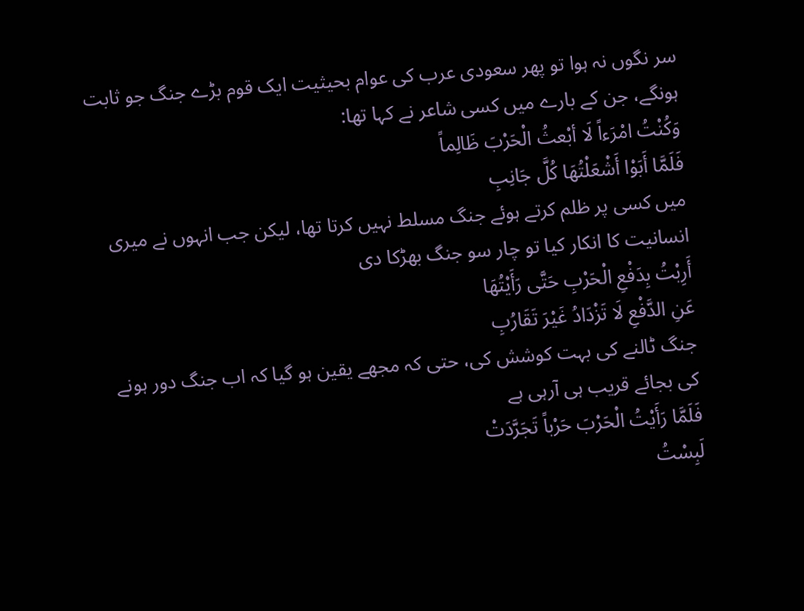سر نگوں نہ ہوا تو پھر سعودی عرب کی عوام بحیثیت ایک قوم بڑے جنگ جو ثابت ہونگے، جن کے بارے میں کسی شاعر نے کہا تھا:
وَكُنْتُ امْرَءاً لَا أبْعثُ الْحَرْبَ ظَالِماً
فَلَمَّا أَبَوْا أَشْعَلْتُهَا كُلَّ جَانِبِ
میں کسی پر ظلم کرتے ہوئے جنگ مسلط نہیں کرتا تھا، لیکن جب انہوں نے میری انسانیت کا انکار کیا تو چار سو جنگ بھڑکا دی
أَرِبْتُ بِدَفْعِ الْحَرْبِ حَتَّى رَأَيْتُهَا
عَنِ الدَّفْعِ لَا تَزْدَادُ غَيْرَ تَقَارُبِ
جنگ ٹالنے کی بہت کوشش کی، حتی کہ مجھے یقین ہو گیا کہ اب جنگ دور ہونے کی بجائے قریب ہی آرہی ہے
فَلَمَّا رَأَيْتُ الْحَرْبَ حَرْباً تَجَرَّدَتْ
لَبِسْتُ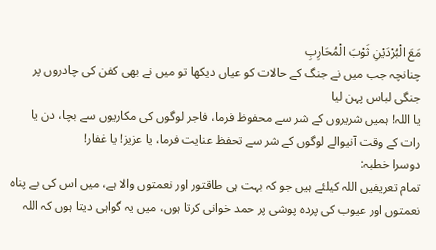مَعَ الْبُرْدَيْنِ ثَوْبَ الْمُحَارِبِ
چنانچہ جب میں نے جنگ کے حالات کو عیاں دیکھا تو میں نے بھی کفن کی چادروں پر جنگی لباس پہن لیا
یا اللہ! ہمیں شریروں کے شر سے محفوظ فرما، فاجر لوگوں کی مکاریوں سے بچا، دن یا رات کے وقت آنیوالے لوگوں کے شر سے تحفظ عنایت فرما، یا عزیز! یا غفار!
دوسرا خطبہ:
تمام تعریفیں اللہ کیلئے ہیں جو کہ بہت ہی طاقتور اور نعمتوں والا ہے، میں اس کی بے پناہ نعمتوں اور عیوب کی پردہ پوشی پر حمد خوانی کرتا ہوں، میں یہ گواہی دیتا ہوں کہ اللہ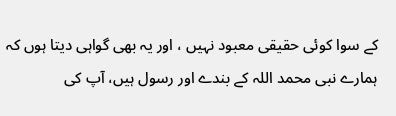کے سوا کوئی حقیقی معبود نہیں ، اور یہ بھی گواہی دیتا ہوں کہ ہمارے نبی محمد اللہ کے بندے اور رسول ہیں، آپ کی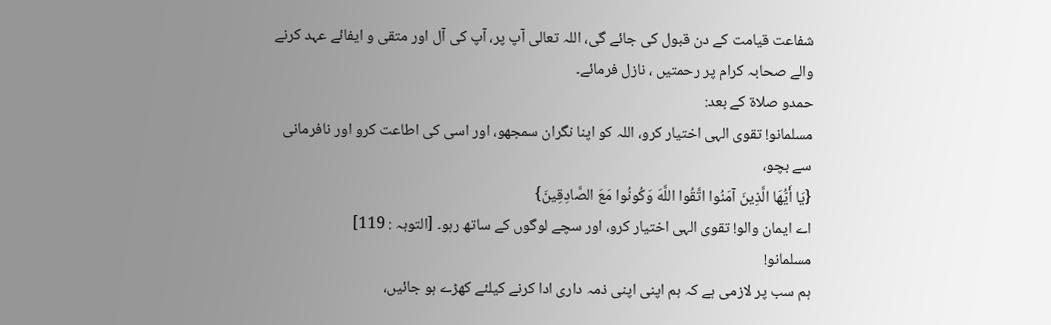شفاعت قیامت کے دن قبول کی جائے گی، اللہ تعالی آپ پر، آپ کی آل اور متقی و ایفائے عہد کرنے والے صحابہ کرام پر رحمتیں ، نازل فرمائے۔
حمدو صلاۃ کے بعد:
مسلمانو! تقوی الہی اختیار کرو، اللہ کو اپنا نگران سمجھو، اور اسی کی اطاعت کرو اور نافرمانی سے بچو،
{يَا أَيُّهَا الَّذِينَ آمَنُوا اتَّقُوا اللَّهَ وَكُونُوا مَعَ الصَّادِقِينَ}
اے ایمان والو! تقوی الہی اختیار کرو، اور سچے لوگوں کے ساتھ رہو۔ [التوبہ : 119]
مسلمانو!
ہم سب پر لازمی ہے کہ ہم اپنی اپنی ذمہ داری ادا کرنے کیلئے کھڑے ہو جائیں،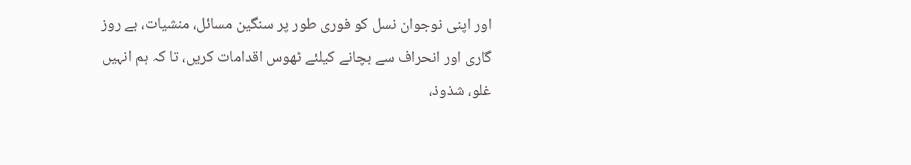اور اپنی نوجوان نسل کو فوری طور پر سنگین مسائل، منشیات، بے روز گاری اور انحراف سے بچانے کیلئے ٹھوس اقدامات کریں، تا کہ ہم انہیں غلو، شذوذ،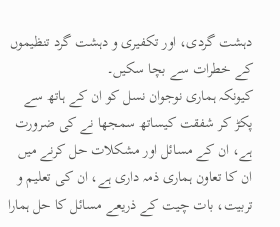دہشت گردی، اور تکفیری و دہشت گرد تنظیموں کے خطرات سے بچا سکیں۔
کیونکہ ہماری نوجوان نسل کو ان کے ہاتھ سے پکڑ کر شفقت کیساتھ سمجھا نے کی ضرورت ہے، ان کے مسائل اور مشکلات حل کرنے میں ان کا تعاون ہماری ذمہ داری ہے، ان کی تعلیم و تربیت، بات چیت کے ذریعے مسائل کا حل ہمارا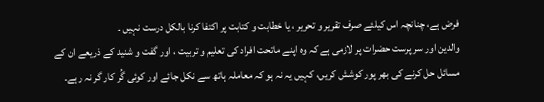فرض ہے، چنانچہ اس کیلئے صرف تقریر و تحریر ، یا خطابت و کتابت پر اکتفا کرنا بالکل درست نہیں ۔
والدین اور سر پرست حضرات پر لازمی ہے کہ وہ اپنے ماتحت افراد کی تعلیم و تربیت ، اور گفت و شنید کے ذریعے ان کے مسائل حل کرنے کی بھر پور کوشش کریں، کہیں یہ نہ ہو کہ معاملہ ہاتھ سے نکل جائے اور کوئی گُر کار گر نہ رہے۔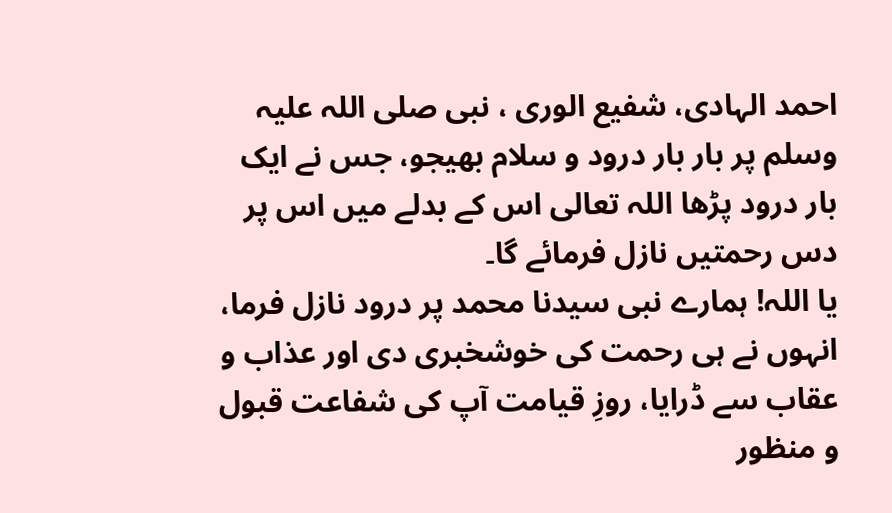احمد الہادی، شفیع الوری ، نبی صلی اللہ علیہ وسلم پر بار بار درود و سلام بھیجو، جس نے ایک بار درود پڑھا اللہ تعالی اس کے بدلے میں اس پر دس رحمتیں نازل فرمائے گا۔
یا اللہ! ہمارے نبی سیدنا محمد پر درود نازل فرما، انہوں نے ہی رحمت کی خوشخبری دی اور عذاب و عقاب سے ڈرایا، روزِ قیامت آپ کی شفاعت قبول و منظور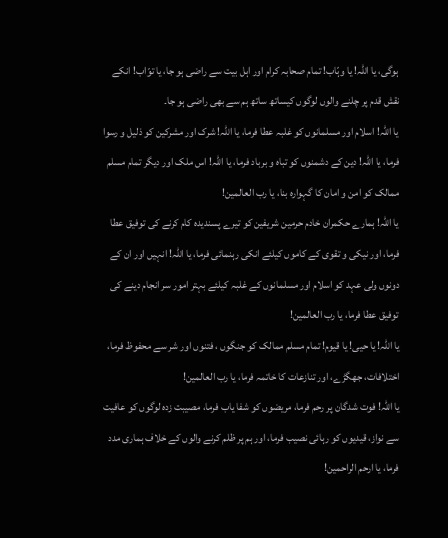ہوگی، یا اللہ! یا وہّاب! تمام صحابہ کرام اور اہل بیت سے راضی ہو جا، یا توّاب! انکے نقش قدم پر چلنے والوں لوگوں کیساتھ ساتھ ہم سے بھی راضی ہو جا۔
یا اللہ! اسلام اور مسلمانوں کو غلبہ عطا فرما، یا اللہ! شرک اور مشرکین کو ذلیل و رسوا فرما، یا اللہ! دین کے دشمنوں کو تباہ و برباد فرما، یا اللہ! اس ملک اور دیگر تمام مسلم ممالک کو امن و امان کا گہوارہ بنا، یا رب العالمین!
یا اللہ! ہمارے حکمران خادم حرمین شریفین کو تیرے پسندیدہ کام کرنے کی توفیق عطا فرما، اور نیکی و تقوی کے کاموں کیلئے انکی رہنمائی فرما، یا اللہ! انہیں اور ان کے دونوں ولی عہد کو اسلام اور مسلمانوں کے غلبہ کیلئے بہتر امور سر انجام دینے کی توفیق عطا فرما، یا رب العالمین!
یا اللہ! یا حیی! یا قیوم! تمام مسلم ممالک کو جنگوں ، فتنوں اور شر سے محفوظ فرما، اختلافات، جھگڑے، اور تنازعات کا خاتمہ فرما، یا رب العالمین!
یا اللہ! فوت شدگان پر رحم فرما، مریضوں کو شفا یاب فرما، مصیبت زدہ لوگوں کو عافیت سے نواز، قیدیوں کو رہائی نصیب فرما، اور ہم پر ظلم کرنے والوں کے خلاف ہماری مدد فرما، یا ارحم الراحمین!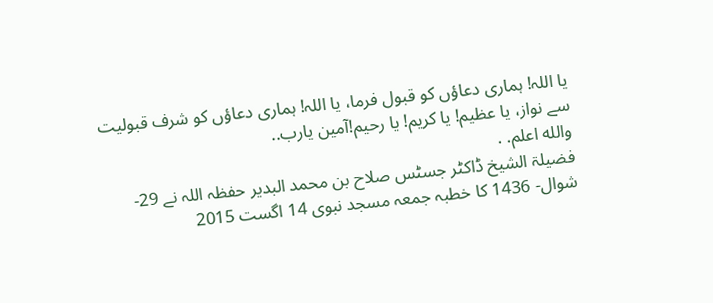یا اللہ! ہماری دعاؤں کو قبول فرما، یا اللہ! ہماری دعاؤں کو شرف قبولیت سے نواز، یا عظیم! یا کریم! یا رحیم!آمین یارب..
والله اعلم. .
فضیلۃ الشیخ ڈاکٹر جسٹس صلاح بن محمد البدیر حفظہ اللہ نے 29-شوال- 1436 کا خطبہ جمعہ مسجد نبوی 14 اگست 2015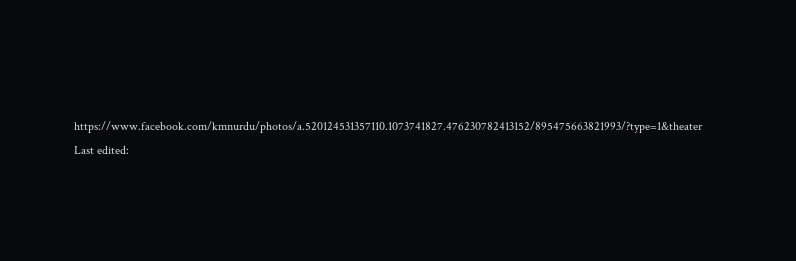https://www.facebook.com/kmnurdu/photos/a.520124531357110.1073741827.476230782413152/895475663821993/?type=1&theater
Last edited: